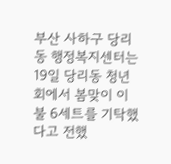부산 사하구 당리동 행정복지센터는 19일 당리동 청년회에서 봄맞이 이불 6세트를 기탁했다고 전했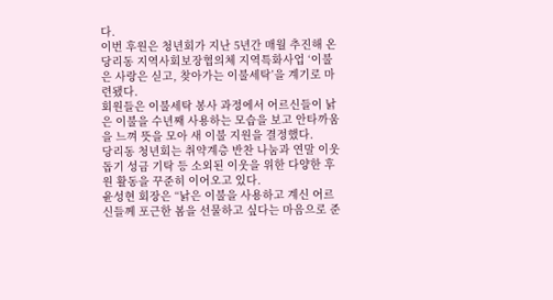다.
이번 후원은 청년회가 지난 5년간 매월 추진해 온 당리동 지역사회보장협의체 지역특화사업 ‘이불은 사랑은 싣고, 찾아가는 이불세탁’을 계기로 마련됐다.
회원들은 이불세탁 봉사 과정에서 어르신들이 낡은 이불을 수년째 사용하는 모습을 보고 안타까움을 느껴 뜻을 모아 새 이불 지원을 결정했다.
당리동 청년회는 취약계층 반찬 나눔과 연말 이웃돕기 성금 기탁 등 소외된 이웃을 위한 다양한 후원 활동을 꾸준히 이어오고 있다.
윤성현 회장은 “낡은 이불을 사용하고 계신 어르신들께 포근한 봄을 선물하고 싶다는 마음으로 준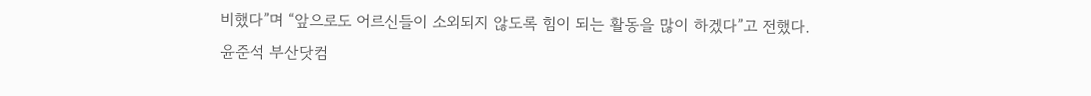비했다”며 “앞으로도 어르신들이 소외되지 않도록 힘이 되는 활동을 많이 하겠다”고 전했다.
윤준석 부산닷컴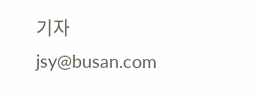기자 jsy@busan.com